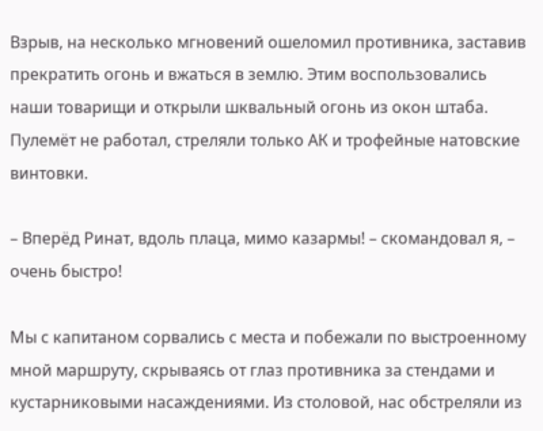Взрыв, на несколько мгновений ошеломил противника, заставив прекратить огонь и вжаться в землю. Этим воспользовались наши товарищи и открыли шквальный огонь из окон штаба. Пулемёт не работал, стреляли только АК и трофейные натовские винтовки.

– Вперёд Ринат, вдоль плаца, мимо казармы! – скомандовал я, – очень быстро!

Мы с капитаном сорвались с места и побежали по выстроенному мной маршруту, скрываясь от глаз противника за стендами и кустарниковыми насаждениями. Из столовой, нас обстреляли из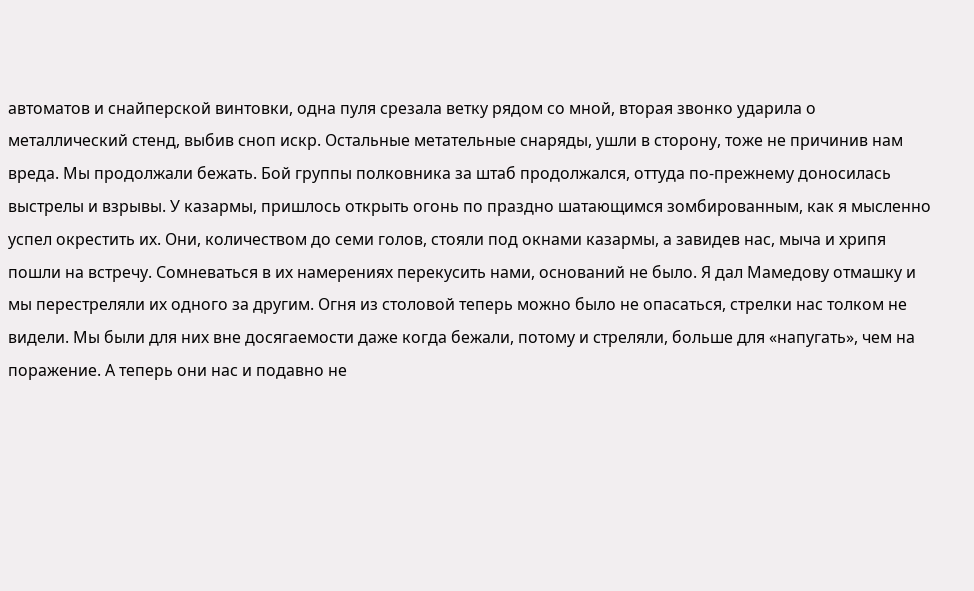автоматов и снайперской винтовки, одна пуля срезала ветку рядом со мной, вторая звонко ударила о металлический стенд, выбив сноп искр. Остальные метательные снаряды, ушли в сторону, тоже не причинив нам вреда. Мы продолжали бежать. Бой группы полковника за штаб продолжался, оттуда по-прежнему доносилась выстрелы и взрывы. У казармы, пришлось открыть огонь по праздно шатающимся зомбированным, как я мысленно успел окрестить их. Они, количеством до семи голов, стояли под окнами казармы, а завидев нас, мыча и хрипя пошли на встречу. Сомневаться в их намерениях перекусить нами, оснований не было. Я дал Мамедову отмашку и мы перестреляли их одного за другим. Огня из столовой теперь можно было не опасаться, стрелки нас толком не видели. Мы были для них вне досягаемости даже когда бежали, потому и стреляли, больше для «напугать», чем на поражение. А теперь они нас и подавно не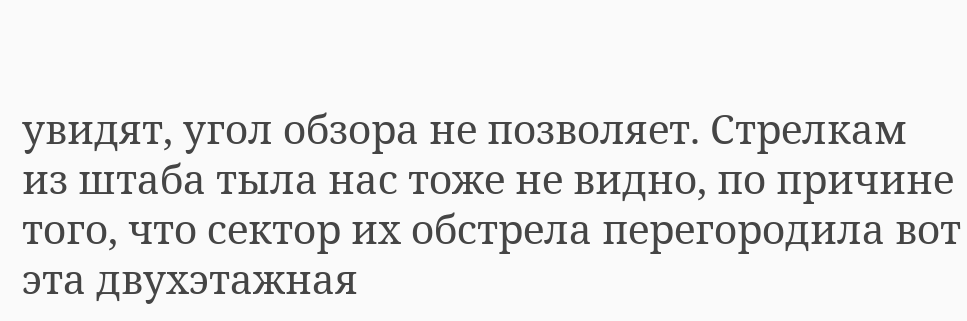увидят, угол обзора не позволяет. Стрелкам из штаба тыла нас тоже не видно, по причине того, что сектор их обстрела перегородила вот эта двухэтажная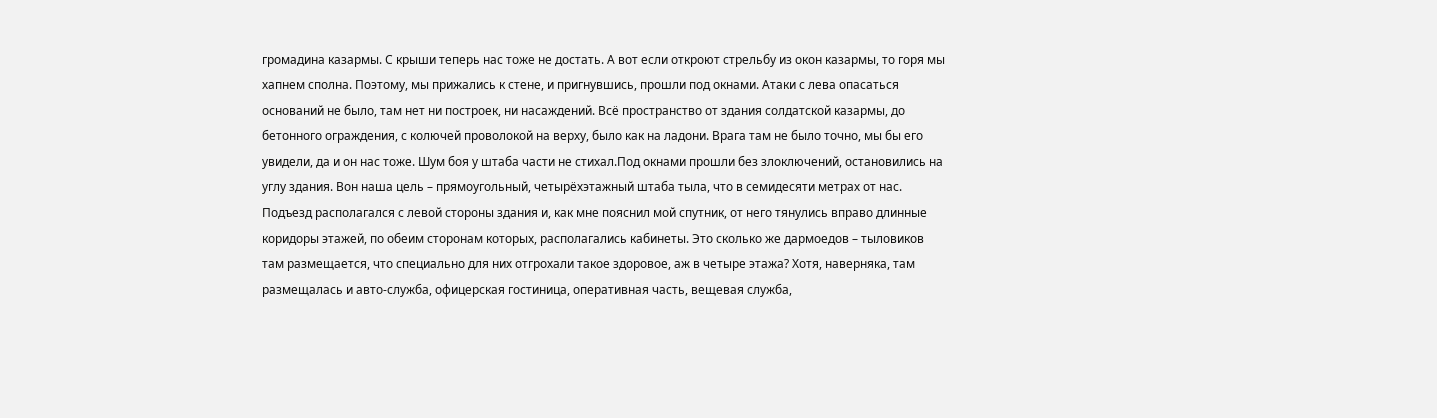громадина казармы. С крыши теперь нас тоже не достать. А вот если откроют стрельбу из окон казармы, то горя мы хапнем сполна. Поэтому, мы прижались к стене, и пригнувшись, прошли под окнами. Атаки с лева опасаться оснований не было, там нет ни построек, ни насаждений. Всё пространство от здания солдатской казармы, до бетонного ограждения, с колючей проволокой на верху, было как на ладони. Врага там не было точно, мы бы его увидели, да и он нас тоже. Шум боя у штаба части не стихал.Под окнами прошли без злоключений, остановились на углу здания. Вон наша цель – прямоугольный, четырёхэтажный штаба тыла, что в семидесяти метрах от нас. Подъезд располагался с левой стороны здания и, как мне пояснил мой спутник, от него тянулись вправо длинные коридоры этажей, по обеим сторонам которых, располагались кабинеты. Это сколько же дармоедов – тыловиков там размещается, что специально для них отгрохали такое здоровое, аж в четыре этажа? Хотя, наверняка, там размещалась и авто-служба, офицерская гостиница, оперативная часть, вещевая служба,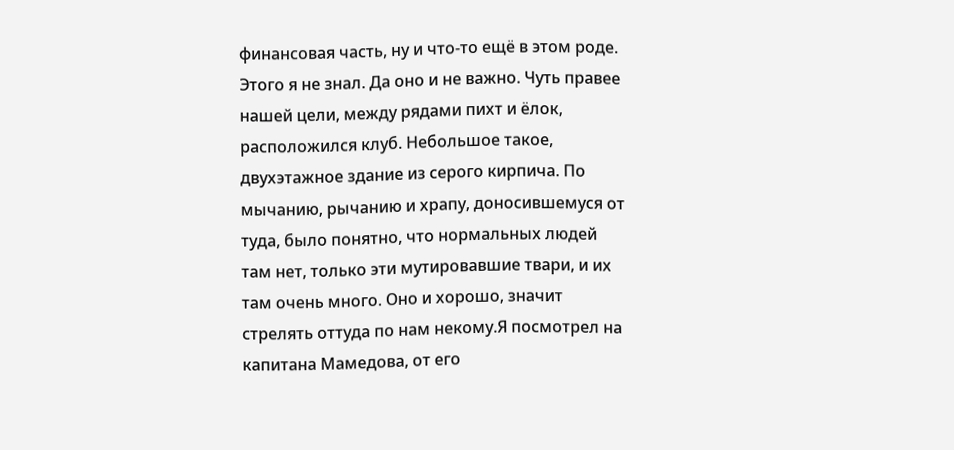финансовая часть, ну и что-то ещё в этом роде. Этого я не знал. Да оно и не важно. Чуть правее нашей цели, между рядами пихт и ёлок, расположился клуб. Небольшое такое, двухэтажное здание из серого кирпича. По мычанию, рычанию и храпу, доносившемуся от туда, было понятно, что нормальных людей там нет, только эти мутировавшие твари, и их там очень много. Оно и хорошо, значит стрелять оттуда по нам некому.Я посмотрел на капитана Мамедова, от его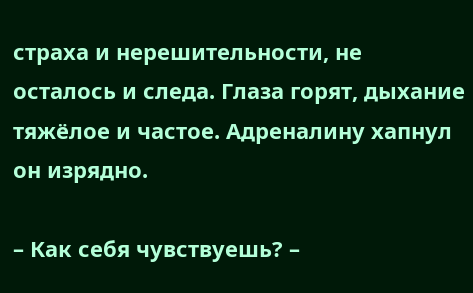страха и нерешительности, не осталось и следа. Глаза горят, дыхание тяжёлое и частое. Адреналину хапнул он изрядно.

– Как себя чувствуешь? –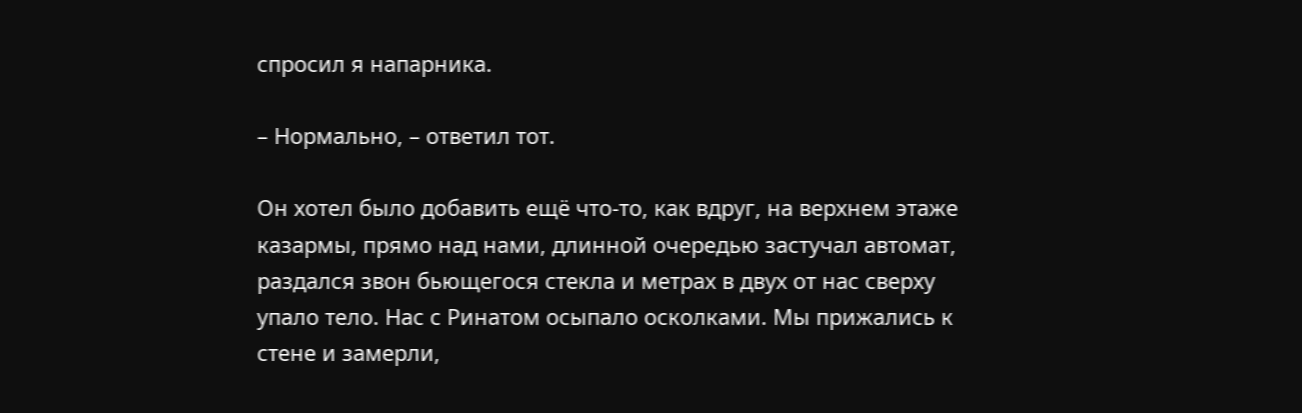спросил я напарника.

– Нормально, – ответил тот.

Он хотел было добавить ещё что-то, как вдруг, на верхнем этаже казармы, прямо над нами, длинной очередью застучал автомат, раздался звон бьющегося стекла и метрах в двух от нас сверху упало тело. Нас с Ринатом осыпало осколками. Мы прижались к стене и замерли,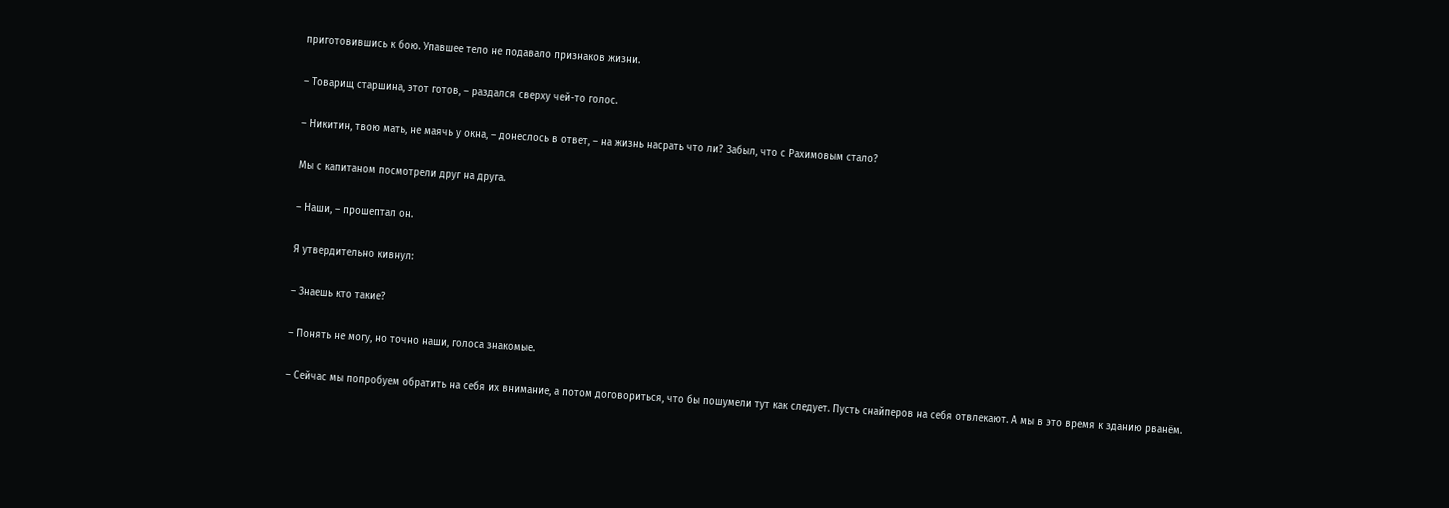приготовившись к бою. Упавшее тело не подавало признаков жизни.

– Товарищ старшина, этот готов, – раздался сверху чей-то голос.

– Никитин, твою мать, не маячь у окна, – донеслось в ответ, – на жизнь насрать что ли? Забыл, что с Рахимовым стало?

Мы с капитаном посмотрели друг на друга.

– Наши, – прошептал он.

Я утвердительно кивнул:

– Знаешь кто такие?

– Понять не могу, но точно наши, голоса знакомые.

– Сейчас мы попробуем обратить на себя их внимание, а потом договориться, что бы пошумели тут как следует. Пусть снайперов на себя отвлекают. А мы в это время к зданию рванём.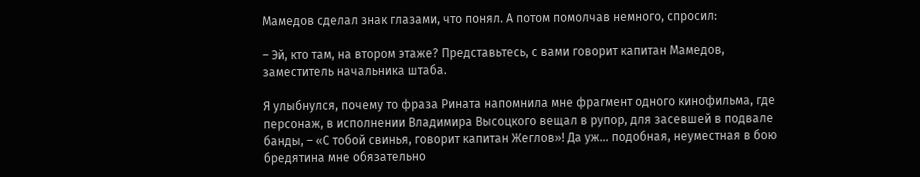Мамедов сделал знак глазами, что понял. А потом помолчав немного, спросил:

– Эй, кто там, на втором этаже? Представьтесь, с вами говорит капитан Мамедов, заместитель начальника штаба.

Я улыбнулся, почему то фраза Рината напомнила мне фрагмент одного кинофильма, где персонаж, в исполнении Владимира Высоцкого вещал в рупор, для засевшей в подвале банды, – «С тобой свинья, говорит капитан Жеглов»! Да уж… подобная, неуместная в бою бредятина мне обязательно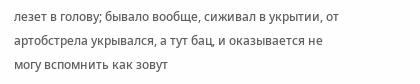лезет в голову; бывало вообще, сиживал в укрытии, от артобстрела укрывался, а тут бац, и оказывается не могу вспомнить как зовут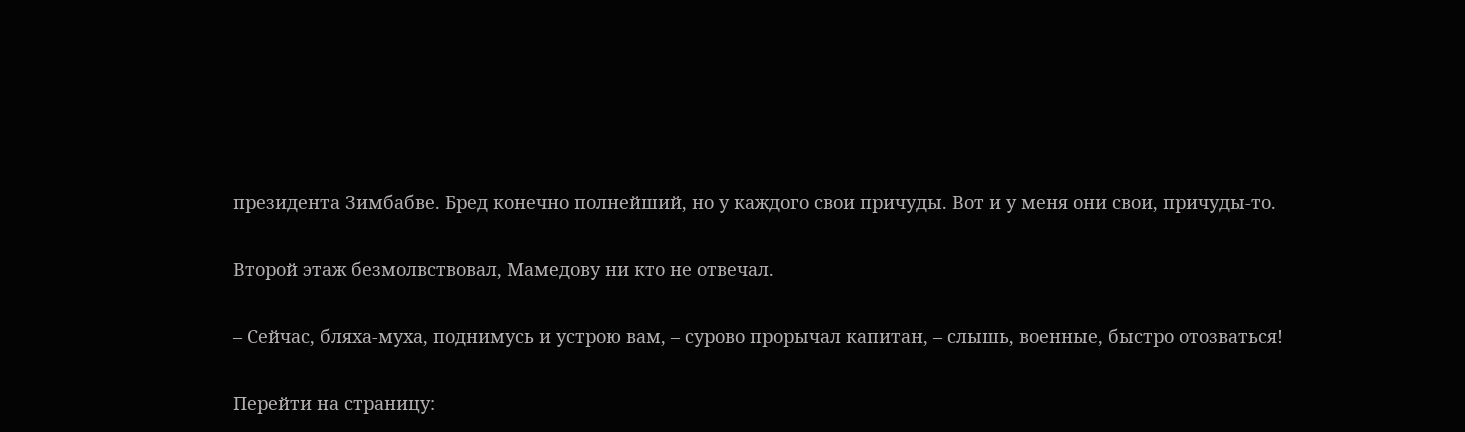президента Зимбабве. Бред конечно полнейший, но у каждого свои причуды. Вот и у меня они свои, причуды-то.

Второй этаж безмолвствовал, Мамедову ни кто не отвечал.

– Сейчас, бляха-муха, поднимусь и устрою вам, – сурово прорычал капитан, – слышь, военные, быстро отозваться!

Перейти на страницу: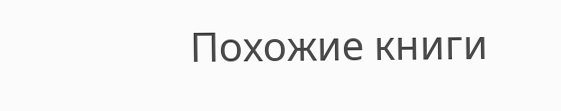Похожие книги